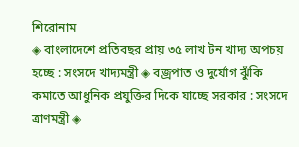শিরোনাম
◈ বাংলাদেশে প্রতিবছর প্রায় ৩৫ লাখ টন খাদ্য অপচয় হচ্ছে : সংসদে খাদ্যমন্ত্রী ◈ বজ্রপাত ও দুর্যোগ ঝুঁকি কমাতে আধুনিক প্রযুক্তির দিকে যাচ্ছে সরকার : সংসদে ত্রাণমন্ত্রী ◈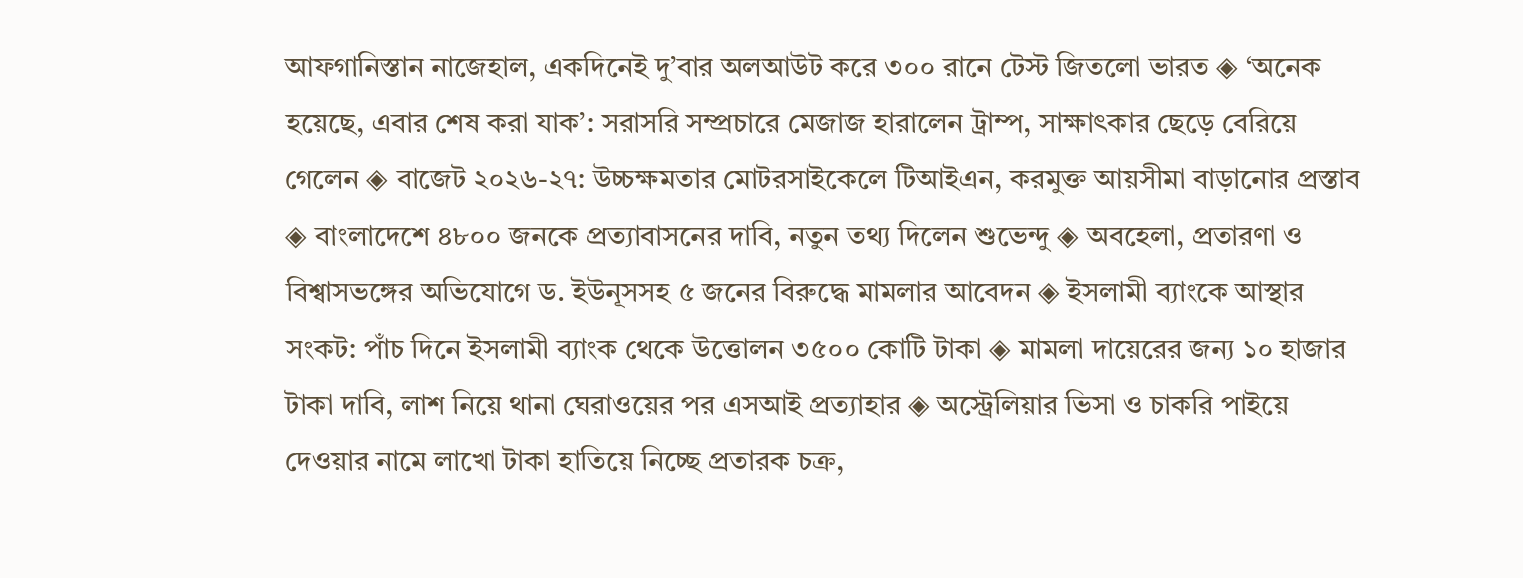আফগা‌নিস্তান নাজেহাল, একদিনেই দু’বার অলআউট করে ৩০০ রা‌নে টেস্ট জিতলো ভারত ◈ ‘অনেক হয়েছে, এবার শেষ করা যাক’: সরাসরি সম্প্রচারে মেজাজ হারালেন ট্রাম্প, সাক্ষাৎকার ছেড়ে বেরিয়ে গেলেন ◈ বাজেট ২০২৬-২৭: উচ্চক্ষমতার মোটরসাইকেলে টিআইএন, করমুক্ত আয়সীমা বাড়ানোর প্রস্তাব ◈ বাংলাদেশে ৪৮০০ জনকে প্রত্যাবাসনের দাবি, নতুন তথ্য দিলেন শুভেন্দু ◈ অবহেলা, প্রতারণা ও বিশ্বাসভঙ্গের অভিযোগে ড. ইউনূসসহ ৫ জনের বিরুদ্ধে মামলার আবেদন ◈ ইসলামী ব্যাংকে আস্থার সংকট: পাঁচ দিনে ইসলামী ব্যাংক থেকে উত্তোলন ৩৫০০ কোটি টাকা ◈ মামলা দায়েরের জন্য ১০ হাজার টাকা দাবি, লাশ নিয়ে থানা ঘেরাওয়ের পর এসআই প্রত্যাহার ◈ অস্ট্রেলিয়ার ভিসা ও চাকরি পাইয়ে দেওয়ার নামে লাখো টাকা হাতিয়ে নিচ্ছে প্রতারক চক্র,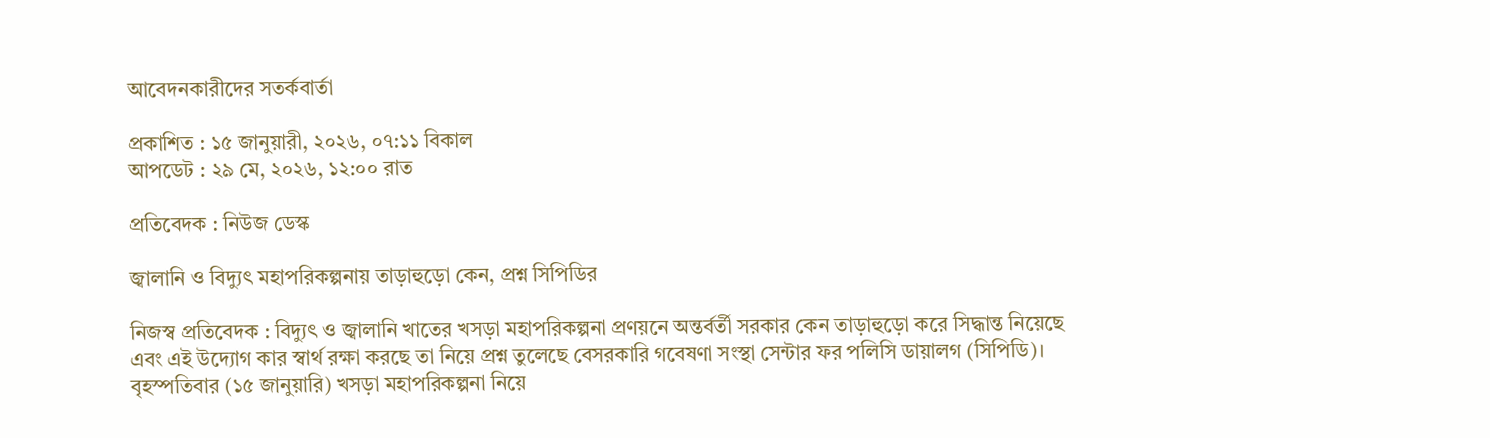আবেদনকারীদের সতর্কবার্তা

প্রকাশিত : ১৫ জানুয়ারী, ২০২৬, ০৭:১১ বিকাল
আপডেট : ২৯ মে, ২০২৬, ১২:০০ রাত

প্রতিবেদক : নিউজ ডেস্ক

জ্বালানি ও বিদ্যুৎ মহাপরিকল্পনায় তাড়াহুড়ো কেন, প্রশ্ন সিপিডির

নিজস্ব প্রতিবেদক : বিদ্যুৎ ও জ্বালানি খাতের খসড়া মহাপরিকল্পনা প্রণয়নে অন্তর্বর্তী সরকার কেন তাড়াহুড়ো করে সিদ্ধান্ত নিয়েছে এবং এই উদ্যোগ কার স্বার্থ রক্ষা করছে তা নিয়ে প্রশ্ন তুলেছে বেসরকারি গবেষণা সংস্থা সেন্টার ফর পলিসি ডায়ালগ (সিপিডি)। বৃহস্পতিবার (১৫ জানুয়ারি) খসড়া মহাপরিকল্পনা নিয়ে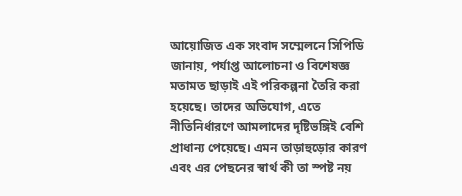আয়োজিত এক সংবাদ সম্মেলনে সিপিডি জানায়, পর্যাপ্ত আলোচনা ও বিশেষজ্ঞ মতামত ছাড়াই এই পরিকল্পনা তৈরি করা হয়েছে। তাদের অভিযোগ, এতে নীতিনির্ধারণে আমলাদের দৃষ্টিভঙ্গিই বেশি প্রাধান্য পেয়েছে। এমন তাড়াহুড়োর কারণ এবং এর পেছনের স্বার্থ কী তা স্পষ্ট নয়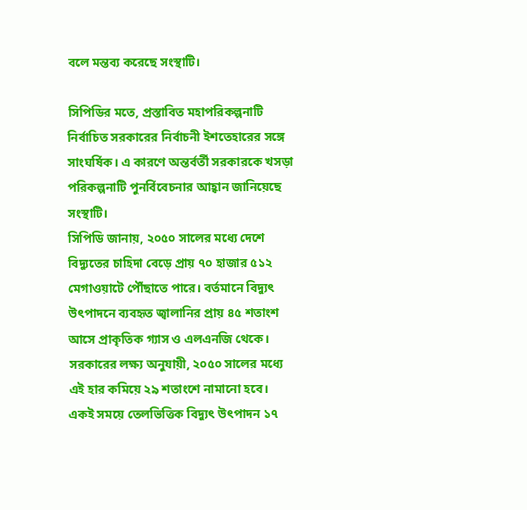বলে মন্তব্য করেছে সংস্থাটি।

সিপিডির মতে, প্রস্তাবিত মহাপরিকল্পনাটি নির্বাচিত সরকারের নির্বাচনী ইশতেহারের সঙ্গে সাংঘর্ষিক। এ কারণে অন্তর্বর্তী সরকারকে খসড়া পরিকল্পনাটি পুনর্বিবেচনার আহ্বান জানিয়েছে সংস্থাটি।
সিপিডি জানায়, ২০৫০ সালের মধ্যে দেশে বিদ্যুতের চাহিদা বেড়ে প্রায় ৭০ হাজার ৫১২ মেগাওয়াটে পৌঁছাতে পারে। বর্তমানে বিদ্যুৎ উৎপাদনে ব্যবহৃত জ্বালানির প্রায় ৪৫ শতাংশ আসে প্রাকৃতিক গ্যাস ও এলএনজি থেকে। সরকারের লক্ষ্য অনুযায়ী, ২০৫০ সালের মধ্যে এই হার কমিয়ে ২৯ শতাংশে নামানো হবে। একই সময়ে তেলভিত্তিক বিদ্যুৎ উৎপাদন ১৭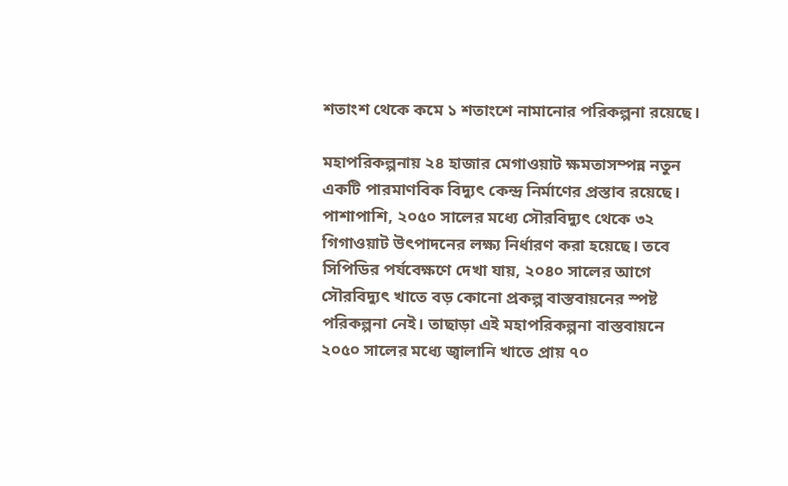শতাংশ থেকে কমে ১ শতাংশে নামানোর পরিকল্পনা রয়েছে।

মহাপরিকল্পনায় ২৪ হাজার মেগাওয়াট ক্ষমতাসম্পন্ন নতুন একটি পারমাণবিক বিদ্যুৎ কেন্দ্র নির্মাণের প্রস্তাব রয়েছে। পাশাপাশি, ২০৫০ সালের মধ্যে সৌরবিদ্যুৎ থেকে ৩২ গিগাওয়াট উৎপাদনের লক্ষ্য নির্ধারণ করা হয়েছে। তবে সিপিডির পর্যবেক্ষণে দেখা যায়, ২০৪০ সালের আগে সৌরবিদ্যুৎ খাতে বড় কোনো প্রকল্প বাস্তবায়নের স্পষ্ট পরিকল্পনা নেই। তাছাড়া এই মহাপরিকল্পনা বাস্তবায়নে ২০৫০ সালের মধ্যে জ্বালানি খাতে প্রায় ৭০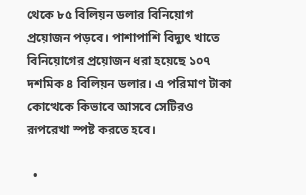থেকে ৮৫ বিলিয়ন ডলার বিনিয়োগ প্রয়োজন পড়বে। পাশাপাশি বিদ্যুৎ খাতে বিনিয়োগের প্রয়োজন ধরা হয়েছে ১০৭ দশমিক ৪ বিলিয়ন ডলার। এ পরিমাণ টাকা কোত্থেকে কিভাবে আসবে সেটিরও রূপরেখা স্পষ্ট করতে হবে।

  •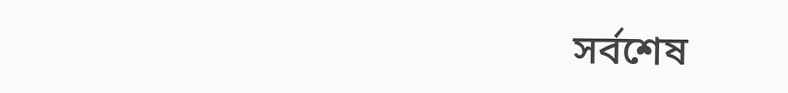সর্বশেষ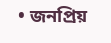• জনপ্রিয়